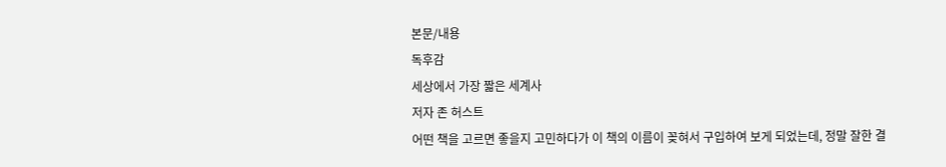본문/내용
독후감
세상에서 가장 짧은 세계사
저자 존 허스트
어떤 책을 고르면 좋을지 고민하다가 이 책의 이름이 꽂혀서 구입하여 보게 되었는데, 정말 잘한 결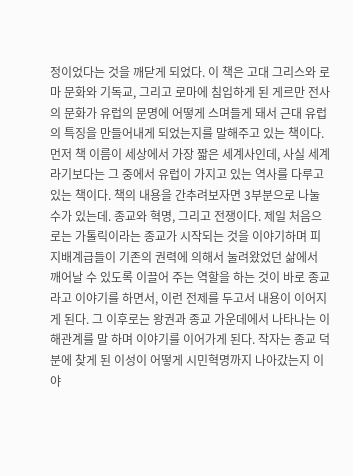정이었다는 것을 깨닫게 되었다. 이 책은 고대 그리스와 로마 문화와 기독교, 그리고 로마에 침입하게 된 게르만 전사의 문화가 유럽의 문명에 어떻게 스며들게 돼서 근대 유럽의 특징을 만들어내게 되었는지를 말해주고 있는 책이다. 먼저 책 이름이 세상에서 가장 짧은 세계사인데, 사실 세계라기보다는 그 중에서 유럽이 가지고 있는 역사를 다루고 있는 책이다. 책의 내용을 간추려보자면 3부분으로 나눌 수가 있는데. 종교와 혁명, 그리고 전쟁이다. 제일 처음으로는 가톨릭이라는 종교가 시작되는 것을 이야기하며 피지배계급들이 기존의 권력에 의해서 눌려왔었던 삶에서 깨어날 수 있도록 이끌어 주는 역할을 하는 것이 바로 종교라고 이야기를 하면서, 이런 전제를 두고서 내용이 이어지게 된다. 그 이후로는 왕권과 종교 가운데에서 나타나는 이해관계를 말 하며 이야기를 이어가게 된다. 작자는 종교 덕분에 찾게 된 이성이 어떻게 시민혁명까지 나아갔는지 이야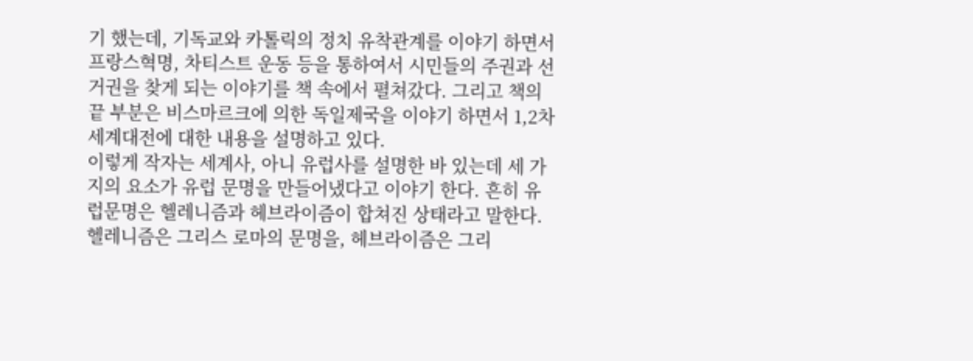기 했는데, 기독교와 카톨릭의 정치 유착관계를 이야기 하면서 프랑스혁명, 차티스트 운동 등을 통하여서 시민들의 주권과 선거권을 찾게 되는 이야기를 책 속에서 펼쳐갔다. 그리고 책의 끝 부분은 비스마르크에 의한 독일제국을 이야기 하면서 1,2차 세계대전에 대한 내용을 설명하고 있다.
이렇게 작자는 세계사, 아니 유럽사를 설명한 바 있는데 세 가지의 요소가 유럽 문명을 만들어냈다고 이야기 한다. 흔히 유럽문명은 헬레니즘과 헤브라이즘이 합쳐진 상태라고 말한다. 헬레니즘은 그리스 로마의 문명을, 헤브라이즘은 그리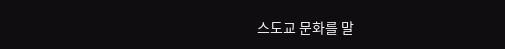스도교 문화를 말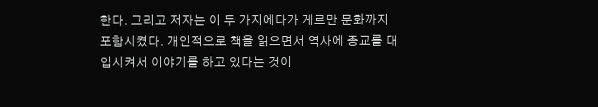한다. 그리고 저자는 이 두 가지에다가 게르만 문화까지 포함시켰다. 개인적으로 책을 읽으면서 역사에 종교를 대입시켜서 이야기를 하고 있다는 것이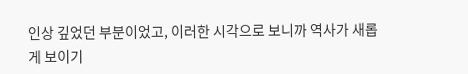인상 깊었던 부분이었고, 이러한 시각으로 보니까 역사가 새롭게 보이기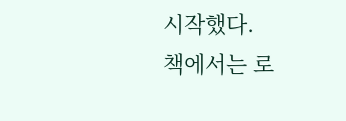시작했다.
책에서는 로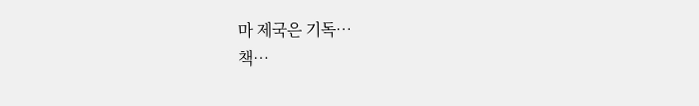마 제국은 기독…
책…